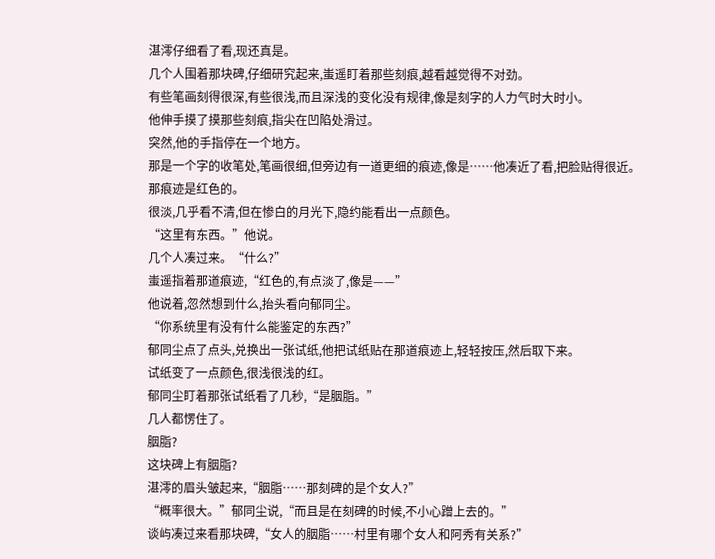湛澪仔细看了看,现还真是。
几个人围着那块碑,仔细研究起来,蚩遥盯着那些刻痕,越看越觉得不对劲。
有些笔画刻得很深,有些很浅,而且深浅的变化没有规律,像是刻字的人力气时大时小。
他伸手摸了摸那些刻痕,指尖在凹陷处滑过。
突然,他的手指停在一个地方。
那是一个字的收笔处,笔画很细,但旁边有一道更细的痕迹,像是……他凑近了看,把脸贴得很近。
那痕迹是红色的。
很淡,几乎看不清,但在惨白的月光下,隐约能看出一点颜色。
“这里有东西。”他说。
几个人凑过来。“什么?”
蚩遥指着那道痕迹,“红色的,有点淡了,像是——”
他说着,忽然想到什么,抬头看向郁同尘。
“你系统里有没有什么能鉴定的东西?”
郁同尘点了点头,兑换出一张试纸,他把试纸贴在那道痕迹上,轻轻按压,然后取下来。
试纸变了一点颜色,很浅很浅的红。
郁同尘盯着那张试纸看了几秒,“是胭脂。”
几人都愣住了。
胭脂?
这块碑上有胭脂?
湛澪的眉头皱起来,“胭脂……那刻碑的是个女人?”
“概率很大。”郁同尘说,“而且是在刻碑的时候,不小心蹭上去的。”
谈屿凑过来看那块碑,“女人的胭脂……村里有哪个女人和阿秀有关系?”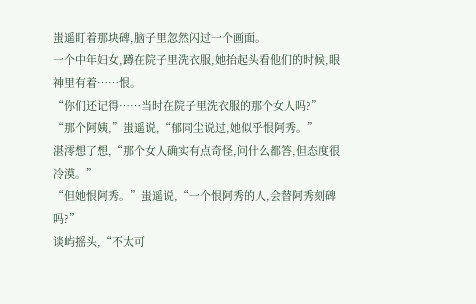蚩遥盯着那块碑,脑子里忽然闪过一个画面。
一个中年妇女,蹲在院子里洗衣服,她抬起头看他们的时候,眼神里有着……恨。
“你们还记得……当时在院子里洗衣服的那个女人吗?”
“那个阿姨,”蚩遥说,“郁同尘说过,她似乎恨阿秀。”
湛澪想了想,“那个女人确实有点奇怪,问什么都答,但态度很冷漠。”
“但她恨阿秀。”蚩遥说,“一个恨阿秀的人,会替阿秀刻碑吗?”
谈屿摇头,“不太可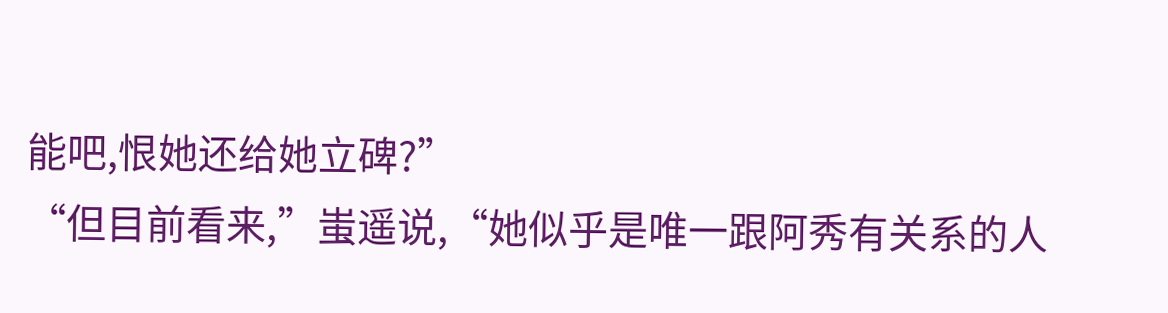能吧,恨她还给她立碑?”
“但目前看来,”蚩遥说,“她似乎是唯一跟阿秀有关系的人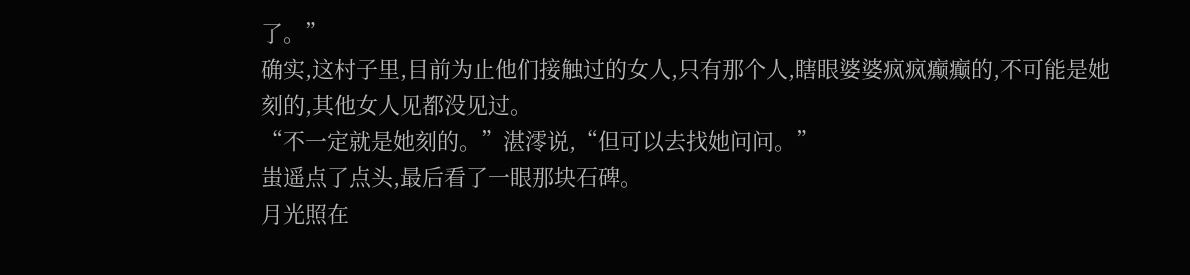了。”
确实,这村子里,目前为止他们接触过的女人,只有那个人,瞎眼婆婆疯疯癫癫的,不可能是她刻的,其他女人见都没见过。
“不一定就是她刻的。”湛澪说,“但可以去找她问问。”
蚩遥点了点头,最后看了一眼那块石碑。
月光照在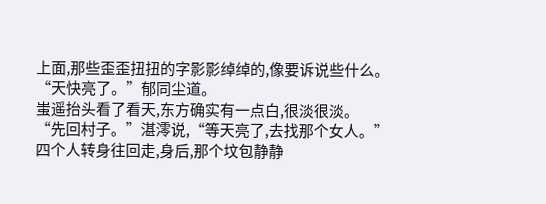上面,那些歪歪扭扭的字影影绰绰的,像要诉说些什么。
“天快亮了。”郁同尘道。
蚩遥抬头看了看天,东方确实有一点白,很淡很淡。
“先回村子。”湛澪说,“等天亮了,去找那个女人。”
四个人转身往回走,身后,那个坟包静静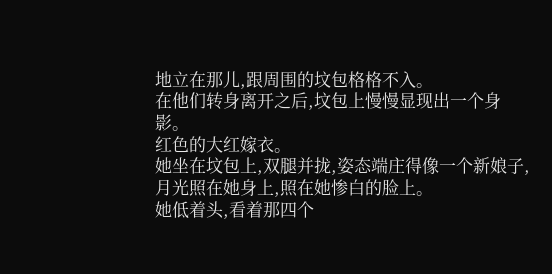地立在那儿,跟周围的坟包格格不入。
在他们转身离开之后,坟包上慢慢显现出一个身影。
红色的大红嫁衣。
她坐在坟包上,双腿并拢,姿态端庄得像一个新娘子,月光照在她身上,照在她惨白的脸上。
她低着头,看着那四个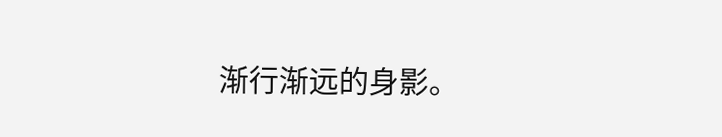渐行渐远的身影。